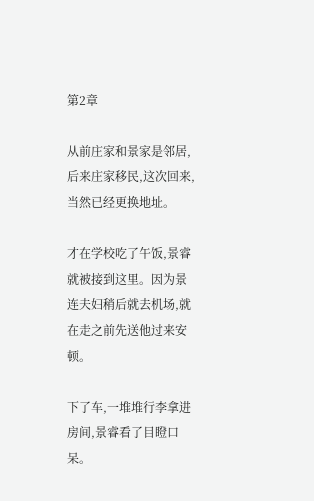第2章

从前庄家和景家是邻居,后来庄家移民,这次回来,当然已经更换地址。

才在学校吃了午饭,景睿就被接到这里。因为景连夫妇稍后就去机场,就在走之前先送他过来安顿。

下了车,一堆堆行李拿进房间,景睿看了目瞪口呆。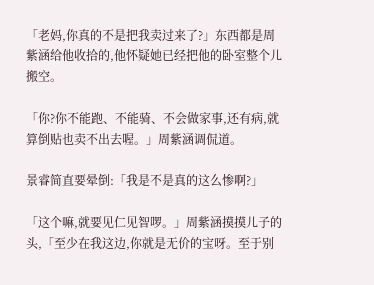「老妈,你真的不是把我卖过来了?」东西都是周紫涵给他收拾的,他怀疑她已经把他的卧室整个儿搬空。

「你?你不能跑、不能骑、不会做家事,还有病,就算倒贴也卖不出去喔。」周紫涵调侃道。

景睿简直要晕倒:「我是不是真的这么惨啊?」

「这个嘛,就要见仁见智啰。」周紫涵摸摸儿子的头,「至少在我这边,你就是无价的宝呀。至于别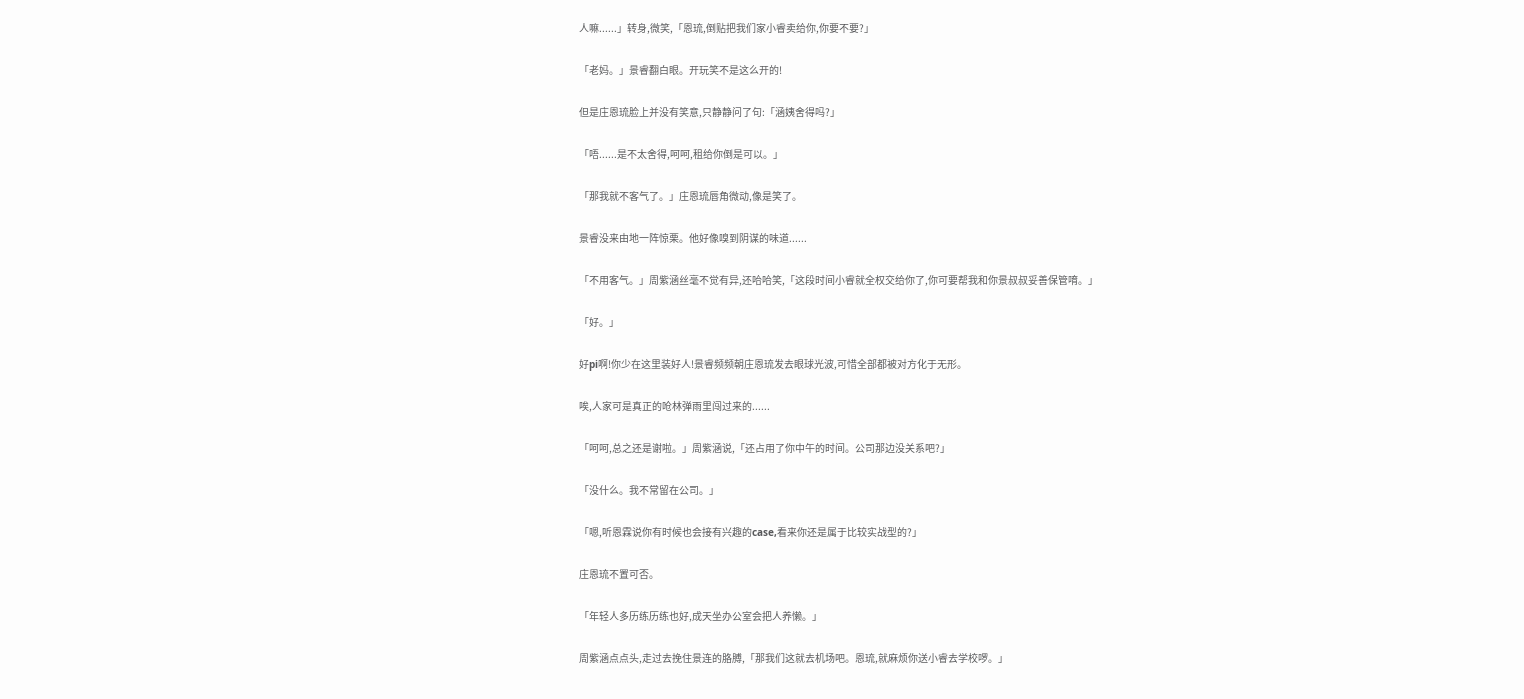人嘛......」转身,微笑,「恩琉,倒贴把我们家小睿卖给你,你要不要?」

「老妈。」景睿翻白眼。开玩笑不是这么开的!

但是庄恩琉脸上并没有笑意,只静静问了句:「涵姨舍得吗?」

「唔......是不太舍得,呵呵,租给你倒是可以。」

「那我就不客气了。」庄恩琉唇角微动,像是笑了。

景睿没来由地一阵惊栗。他好像嗅到阴谋的味道......

「不用客气。」周紫涵丝毫不觉有异,还哈哈笑,「这段时间小睿就全权交给你了,你可要帮我和你景叔叔妥善保管唷。」

「好。」

好pi啊!你少在这里装好人!景睿频频朝庄恩琉发去眼球光波,可惜全部都被对方化于无形。

唉,人家可是真正的呛林弹雨里闯过来的......

「呵呵,总之还是谢啦。」周紫涵说,「还占用了你中午的时间。公司那边没关系吧?」

「没什么。我不常留在公司。」

「嗯,听恩霖说你有时候也会接有兴趣的case,看来你还是属于比较实战型的?」

庄恩琉不置可否。

「年轻人多历练历练也好,成天坐办公室会把人养懒。」

周紫涵点点头,走过去挽住景连的胳膊,「那我们这就去机场吧。恩琉,就麻烦你送小睿去学校啰。」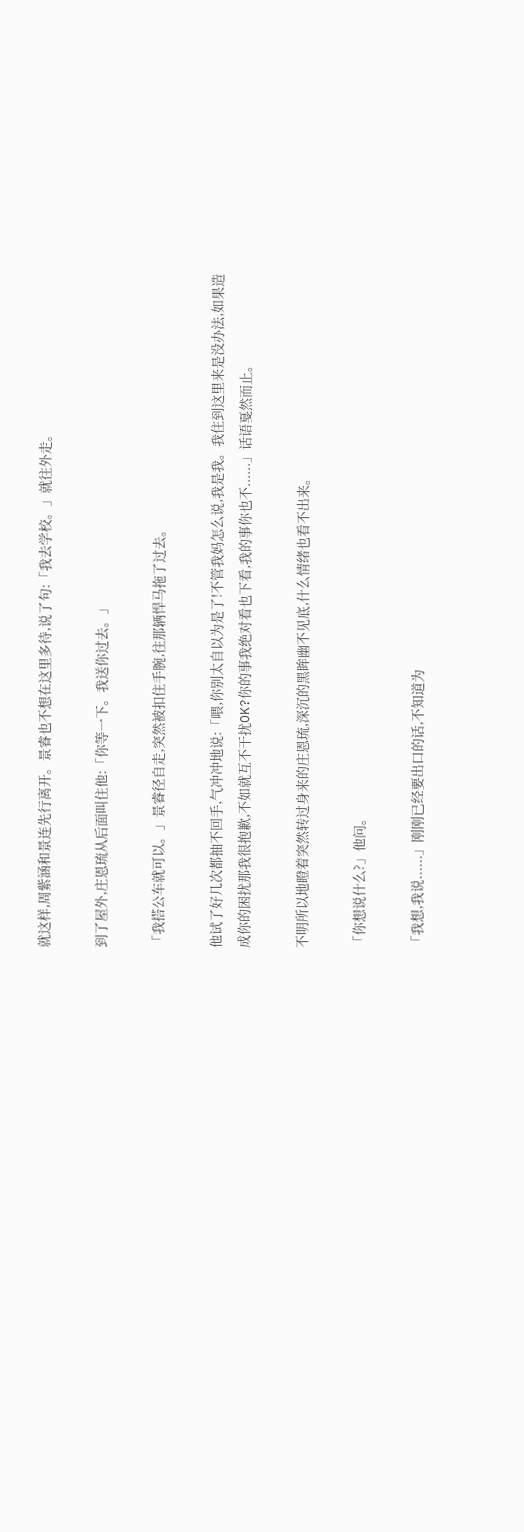就这样,周紫涵和景连先行离开。景睿也不想在这里多待,说了句:「我去学校。」就往外走。

到了屋外,庄恩琉从后面叫住他:「你等一下。我送你过去。」

「我搭公车就可以。」景睿径自走,突然被扣住手腕,往那辆悍马拖了过去。

他试了好几次都抽不回手,气冲冲地说:「喂,你别太自以为是了!不管我妈怎么说,我是我。我住到这里来是没办法,如果造成你的困扰那我很抱歉,不如就互不干扰OK?你的事我绝对看也下看,我的事你也不......」话语戛然而止。

不明所以地瞪着突然转过身来的庄恩琉,深沉的黑眸幽不见底,什么情绪也看不出来。

「你想说什么?」他问。

「我想,我说......」刚刚已经要出口的话,不知道为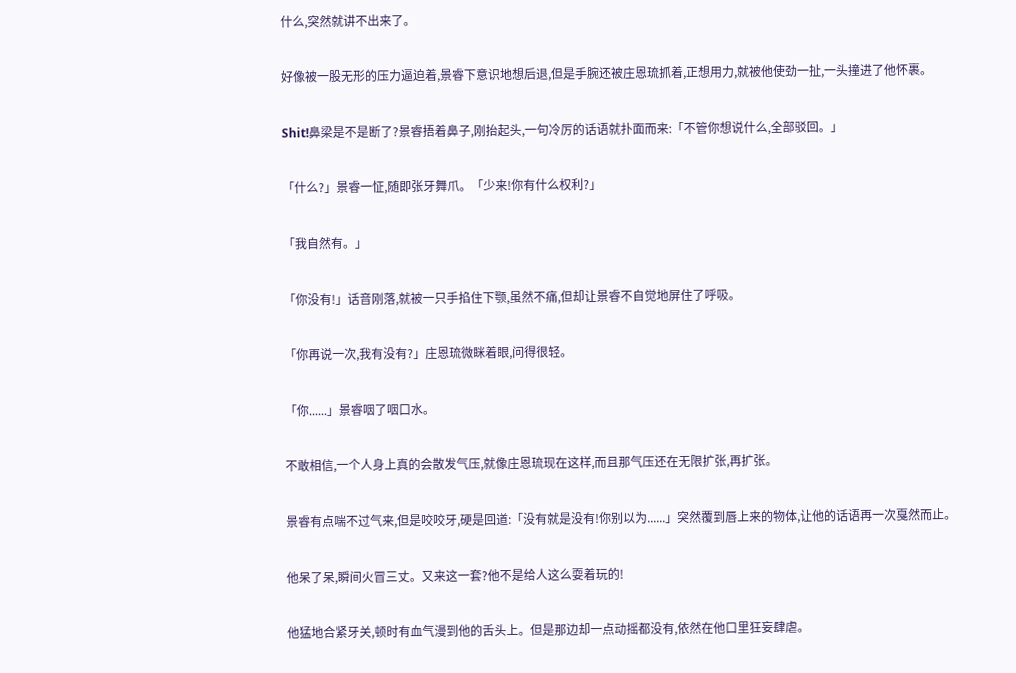什么,突然就讲不出来了。

好像被一股无形的压力逼迫着,景睿下意识地想后退,但是手腕还被庄恩琉抓着,正想用力,就被他使劲一扯,一头撞进了他怀裹。

Shit!鼻梁是不是断了?景睿捂着鼻子,刚抬起头,一句冷厉的话语就扑面而来:「不管你想说什么,全部驳回。」

「什么?」景睿一怔,随即张牙舞爪。「少来!你有什么权利?」

「我自然有。」

「你没有!」话音刚落,就被一只手掐住下颚,虽然不痛,但却让景睿不自觉地屏住了呼吸。

「你再说一次,我有没有?」庄恩琉微眯着眼,问得很轻。

「你......」景睿咽了咽口水。

不敢相信,一个人身上真的会散发气压,就像庄恩琉现在这样,而且那气压还在无限扩张,再扩张。

景睿有点喘不过气来,但是咬咬牙,硬是回道:「没有就是没有!你别以为......」突然覆到唇上来的物体,让他的话语再一次戛然而止。

他呆了呆,瞬间火冒三丈。又来这一套?他不是给人这么耍着玩的!

他猛地合紧牙关,顿时有血气漫到他的舌头上。但是那边却一点动摇都没有,依然在他口里狂妄肆虐。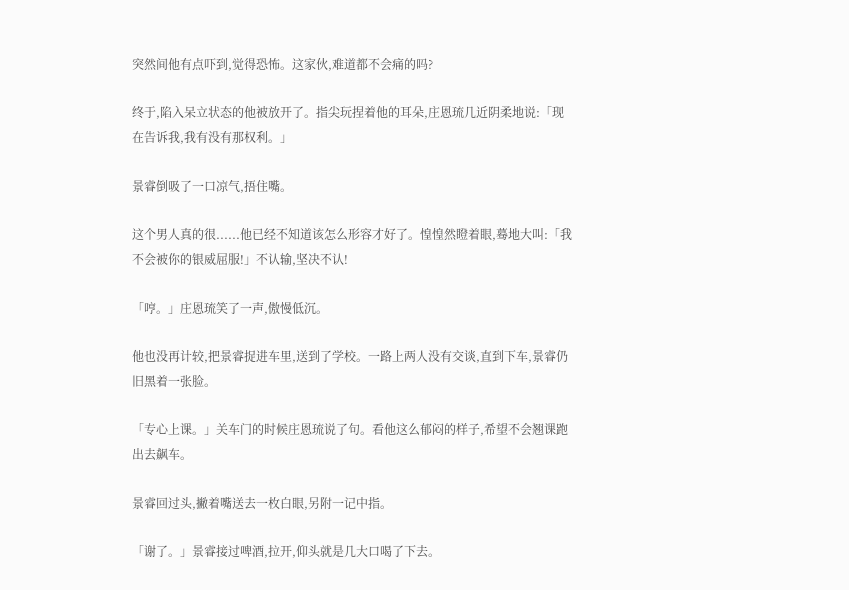突然间他有点吓到,觉得恐怖。这家伙,难道都不会痛的吗?

终于,陷入呆立状态的他被放开了。指尖玩捏着他的耳朵,庄恩琉几近阴柔地说:「现在告诉我,我有没有那权利。」

景睿倒吸了一口凉气,捂住嘴。

这个男人真的很......他已经不知道该怎么形容才好了。惶惶然瞪着眼,蓦地大叫:「我不会被你的银威屈服!」不认输,坚决不认!

「哼。」庄恩琉笑了一声,傲慢低沉。

他也没再计较,把景睿捉进车里,送到了学校。一路上两人没有交谈,直到下车,景睿仍旧黑着一张脸。

「专心上课。」关车门的时候庄恩琉说了句。看他这么郁闷的样子,希望不会翘课跑出去飙车。

景睿回过头,撇着嘴送去一枚白眼,另附一记中指。

「谢了。」景睿接过啤酒,拉开,仰头就是几大口喝了下去。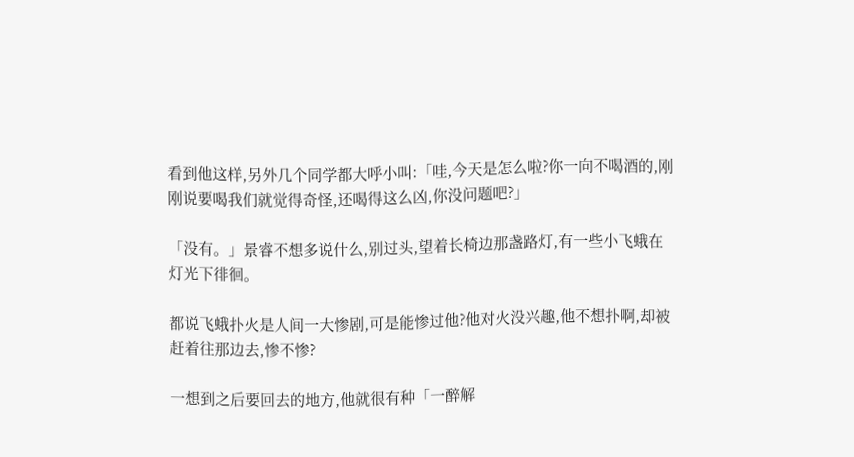看到他这样,另外几个同学都大呼小叫:「哇,今天是怎么啦?你一向不喝酒的,刚刚说要喝我们就觉得奇怪,还喝得这么凶,你没问题吧?」

「没有。」景睿不想多说什么,别过头,望着长椅边那盏路灯,有一些小飞蛾在灯光下徘徊。

都说飞蛾扑火是人间一大惨剧,可是能惨过他?他对火没兴趣,他不想扑啊,却被赶着往那边去,惨不惨?

一想到之后要回去的地方,他就很有种「一醉解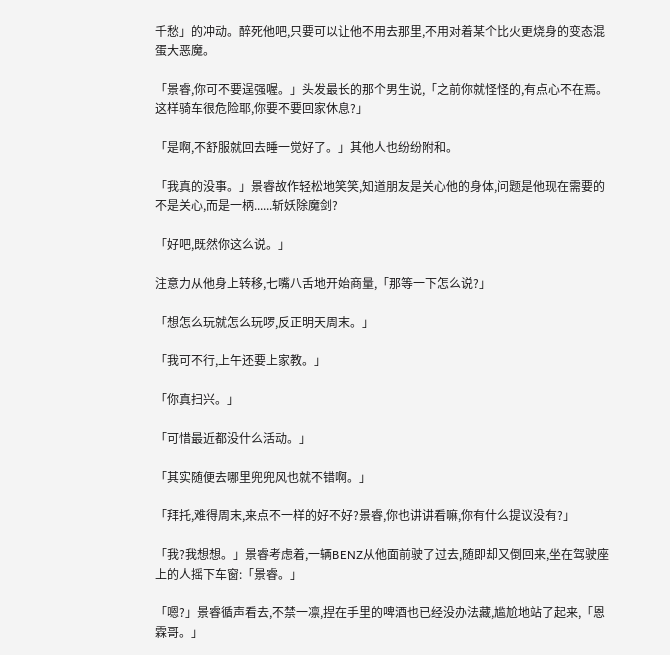千愁」的冲动。醉死他吧,只要可以让他不用去那里,不用对着某个比火更烧身的变态混蛋大恶魔。

「景睿,你可不要逞强喔。」头发最长的那个男生说,「之前你就怪怪的,有点心不在焉。这样骑车很危险耶,你要不要回家休息?」

「是啊,不舒服就回去睡一觉好了。」其他人也纷纷附和。

「我真的没事。」景睿故作轻松地笑笑,知道朋友是关心他的身体,问题是他现在需要的不是关心,而是一柄......斩妖除魔剑?

「好吧,既然你这么说。」

注意力从他身上转移,七嘴八舌地开始商量,「那等一下怎么说?」

「想怎么玩就怎么玩啰,反正明天周末。」

「我可不行,上午还要上家教。」

「你真扫兴。」

「可惜最近都没什么活动。」

「其实随便去哪里兜兜风也就不错啊。」

「拜托,难得周末,来点不一样的好不好?景睿,你也讲讲看嘛,你有什么提议没有?」

「我?我想想。」景睿考虑着,一辆BENZ从他面前驶了过去,随即却又倒回来,坐在驾驶座上的人摇下车窗:「景睿。」

「嗯?」景睿循声看去,不禁一凛,捏在手里的啤酒也已经没办法藏,尴尬地站了起来,「恩霖哥。」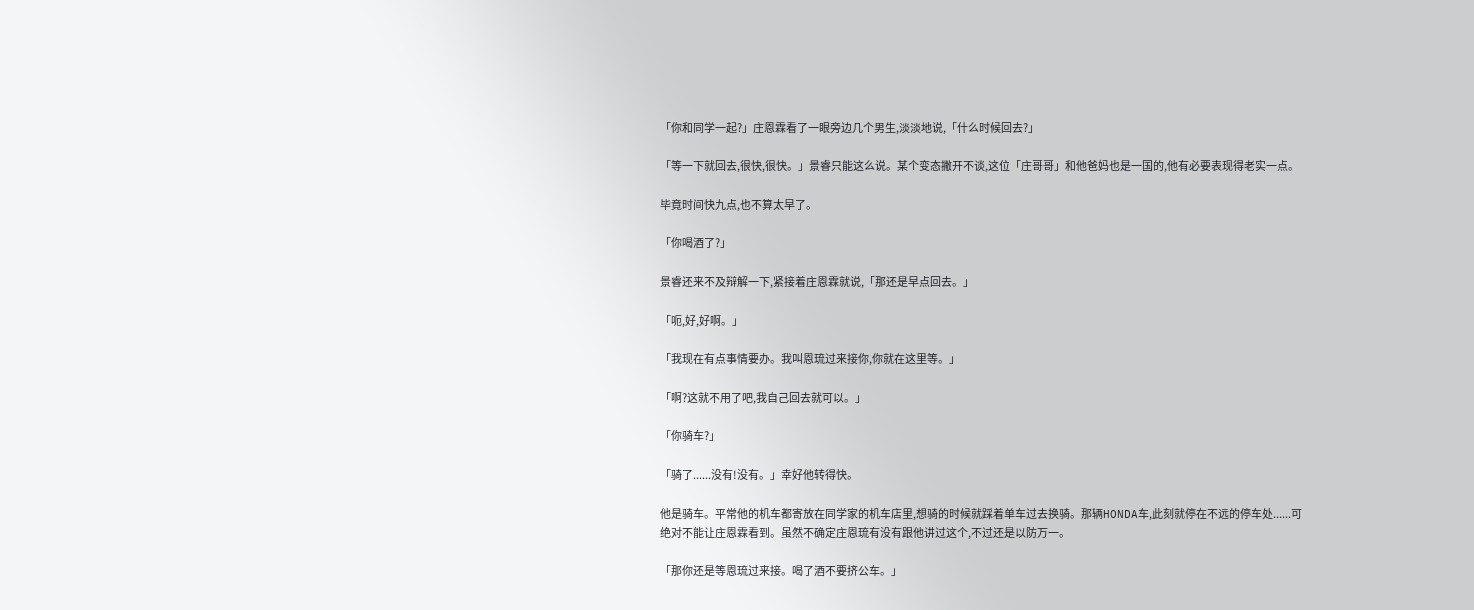「你和同学一起?」庄恩霖看了一眼旁边几个男生,淡淡地说,「什么时候回去?」

「等一下就回去,很快,很快。」景睿只能这么说。某个变态撇开不谈,这位「庄哥哥」和他爸妈也是一国的,他有必要表现得老实一点。

毕竟时间快九点,也不算太早了。

「你喝酒了?」

景睿还来不及辩解一下,紧接着庄恩霖就说,「那还是早点回去。」

「呃,好,好啊。」

「我现在有点事情要办。我叫恩琉过来接你,你就在这里等。」

「啊?这就不用了吧,我自己回去就可以。」

「你骑车?」

「骑了......没有!没有。」幸好他转得快。

他是骑车。平常他的机车都寄放在同学家的机车店里,想骑的时候就踩着单车过去换骑。那辆HONDA车,此刻就停在不远的停车处......可绝对不能让庄恩霖看到。虽然不确定庄恩琉有没有跟他讲过这个,不过还是以防万一。

「那你还是等恩琉过来接。喝了酒不要挤公车。」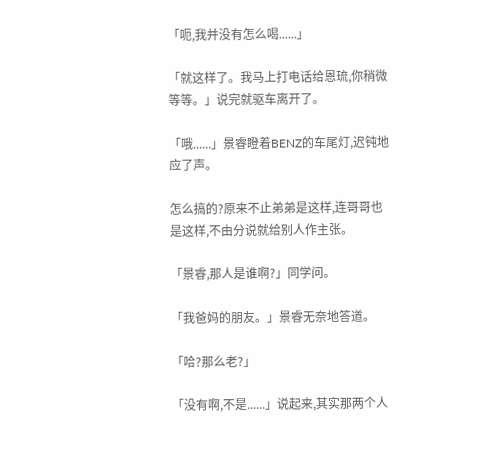「呃,我并没有怎么喝......」

「就这样了。我马上打电话给恩琉,你稍微等等。」说完就驱车离开了。

「哦......」景睿瞪着BENZ的车尾灯,迟钝地应了声。

怎么搞的?原来不止弟弟是这样,连哥哥也是这样,不由分说就给别人作主张。

「景睿,那人是谁啊?」同学问。

「我爸妈的朋友。」景睿无奈地答道。

「哈?那么老?」

「没有啊,不是......」说起来,其实那两个人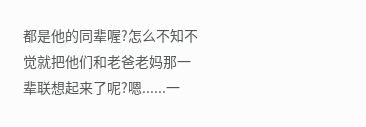都是他的同辈喔?怎么不知不觉就把他们和老爸老妈那一辈联想起来了呢?嗯......一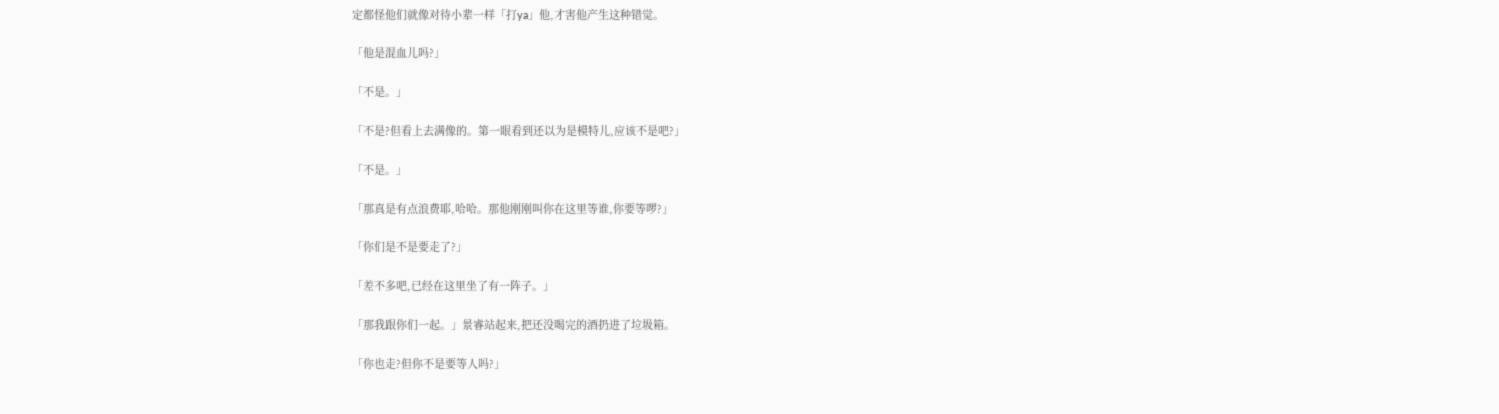定都怪他们就像对待小辈一样「打ya」他,才害他产生这种错觉。

「他是混血儿吗?」

「不是。」

「不是?但看上去满像的。第一眼看到还以为是模特儿,应该不是吧?」

「不是。」

「那真是有点浪费耶,哈哈。那他刚刚叫你在这里等谁,你要等啰?」

「你们是不是要走了?」

「差不多吧,已经在这里坐了有一阵子。」

「那我跟你们一起。」景睿站起来,把还没喝完的酒扔进了垃圾箱。

「你也走?但你不是要等人吗?」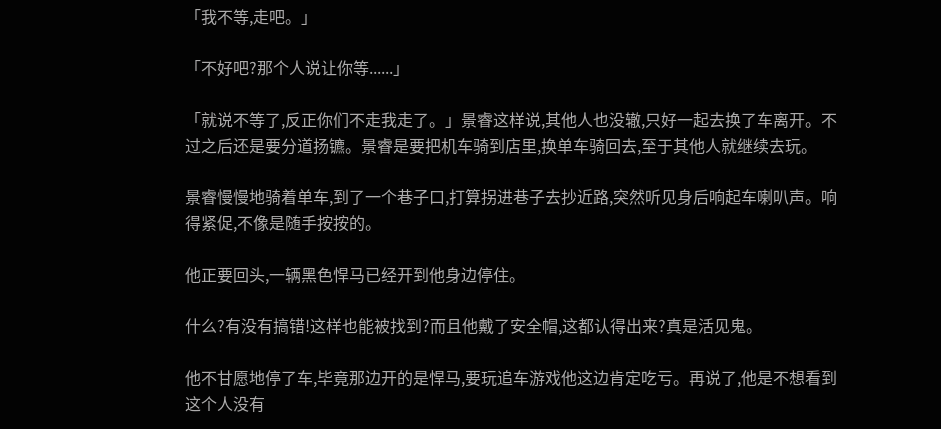「我不等,走吧。」

「不好吧?那个人说让你等......」

「就说不等了,反正你们不走我走了。」景睿这样说,其他人也没辙,只好一起去换了车离开。不过之后还是要分道扬镳。景睿是要把机车骑到店里,换单车骑回去,至于其他人就继续去玩。

景睿慢慢地骑着单车,到了一个巷子口,打算拐进巷子去抄近路,突然听见身后响起车喇叭声。响得紧促,不像是随手按按的。

他正要回头,一辆黑色悍马已经开到他身边停住。

什么?有没有搞错!这样也能被找到?而且他戴了安全帽,这都认得出来?真是活见鬼。

他不甘愿地停了车,毕竟那边开的是悍马,要玩追车游戏他这边肯定吃亏。再说了,他是不想看到这个人没有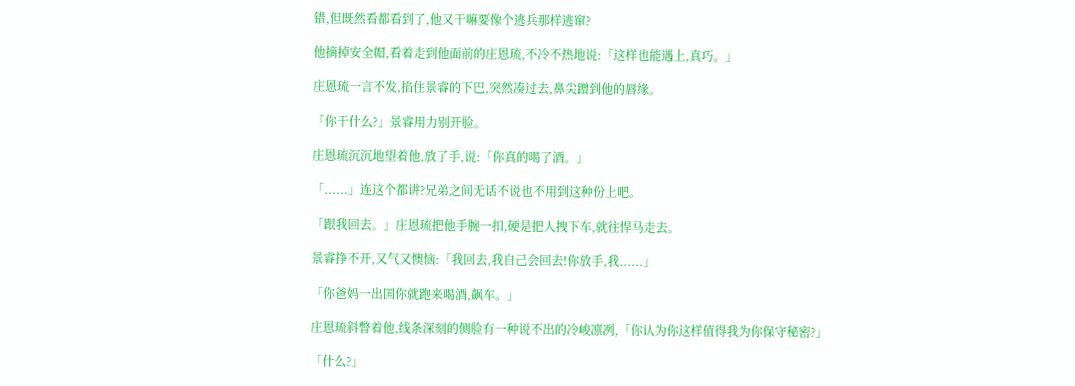错,但既然看都看到了,他又干嘛要像个逃兵那样逃窜?

他摘掉安全帽,看着走到他面前的庄恩琉,不冷不热地说:「这样也能遇上,真巧。」

庄恩琉一言不发,掐住景睿的下巴,突然凑过去,鼻尖蹭到他的唇缘。

「你干什么?」景睿用力别开脸。

庄恩琉沉沉地望着他,放了手,说:「你真的喝了酒。」

「......」连这个都讲?兄弟之间无话不说也不用到这种份上吧。

「跟我回去。」庄恩琉把他手腕一扣,硬是把人拽下车,就往悍马走去。

景睿挣不开,又气又懊恼:「我回去,我自己会回去!你放手,我......」

「你爸妈一出国你就跑来喝酒,飙车。」

庄恩琉斜瞥着他,线条深刻的侧脸有一种说不出的冷峻凛冽,「你认为你这样值得我为你保守秘密?」

「什么?」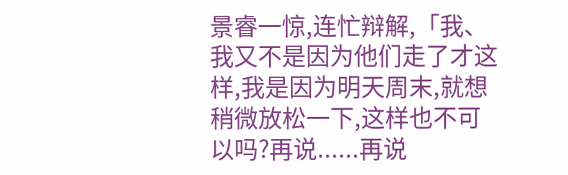景睿一惊,连忙辩解,「我、我又不是因为他们走了才这样,我是因为明天周末,就想稍微放松一下,这样也不可以吗?再说......再说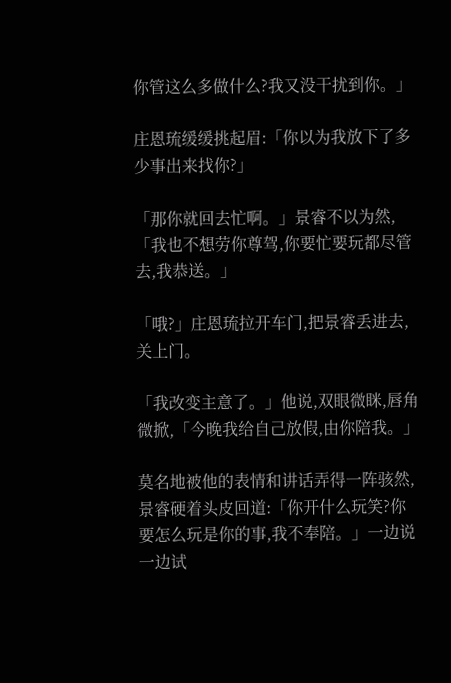你管这么多做什么?我又没干扰到你。」

庄恩琉缓缓挑起眉:「你以为我放下了多少事出来找你?」

「那你就回去忙啊。」景睿不以为然,「我也不想劳你尊驾,你要忙要玩都尽管去,我恭送。」

「哦?」庄恩琉拉开车门,把景睿丢进去,关上门。

「我改变主意了。」他说,双眼微眯,唇角微掀,「今晚我给自己放假,由你陪我。」

莫名地被他的表情和讲话弄得一阵骇然,景睿硬着头皮回道:「你开什么玩笑?你要怎么玩是你的事,我不奉陪。」一边说一边试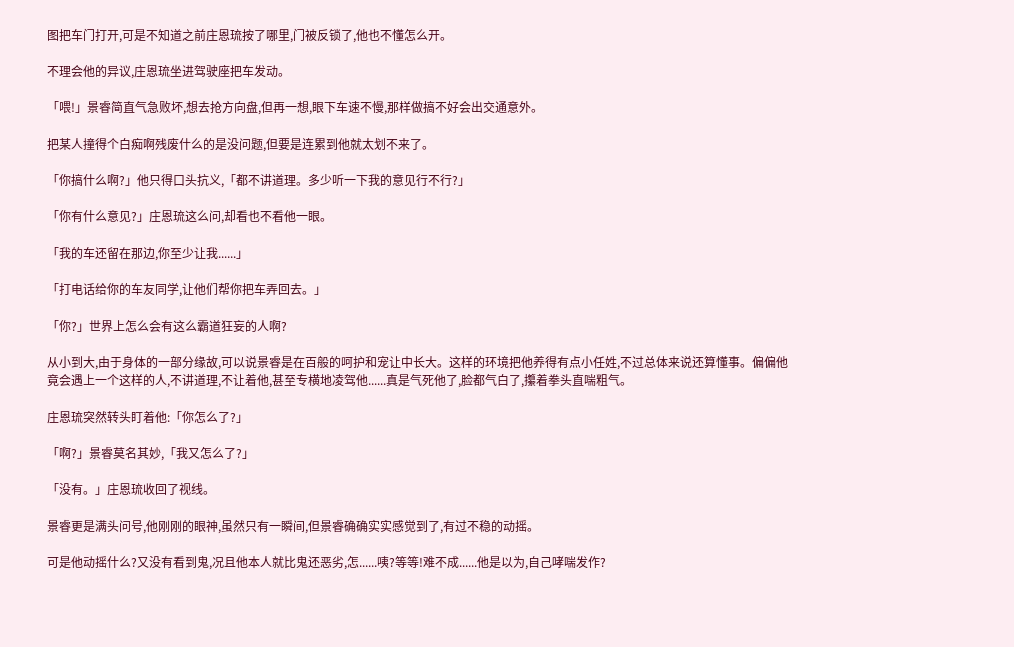图把车门打开,可是不知道之前庄恩琉按了哪里,门被反锁了,他也不懂怎么开。

不理会他的异议,庄恩琉坐进驾驶座把车发动。

「喂!」景睿简直气急败坏,想去抢方向盘,但再一想,眼下车速不慢,那样做搞不好会出交通意外。

把某人撞得个白痴啊残废什么的是没问题,但要是连累到他就太划不来了。

「你搞什么啊?」他只得口头抗义,「都不讲道理。多少听一下我的意见行不行?」

「你有什么意见?」庄恩琉这么问,却看也不看他一眼。

「我的车还留在那边,你至少让我......」

「打电话给你的车友同学,让他们帮你把车弄回去。」

「你?」世界上怎么会有这么霸道狂妄的人啊?

从小到大,由于身体的一部分缘故,可以说景睿是在百般的呵护和宠让中长大。这样的环境把他养得有点小任姓,不过总体来说还算懂事。偏偏他竟会遇上一个这样的人,不讲道理,不让着他,甚至专横地凌驾他......真是气死他了,脸都气白了,攥着拳头直喘粗气。

庄恩琉突然转头盯着他:「你怎么了?」

「啊?」景睿莫名其妙,「我又怎么了?」

「没有。」庄恩琉收回了视线。

景睿更是满头问号,他刚刚的眼神,虽然只有一瞬间,但景睿确确实实感觉到了,有过不稳的动摇。

可是他动摇什么?又没有看到鬼,况且他本人就比鬼还恶劣,怎......咦?等等!难不成......他是以为,自己哮喘发作?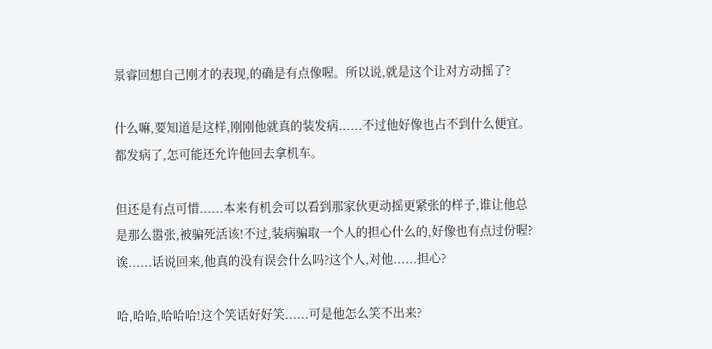景睿回想自己刚才的表现,的确是有点像喔。所以说,就是这个让对方动摇了?

什么嘛,要知道是这样,刚刚他就真的装发病......不过他好像也占不到什么便宜。都发病了,怎可能还允许他回去拿机车。

但还是有点可惜......本来有机会可以看到那家伙更动摇更紧张的样子,谁让他总是那么嚣张,被骗死活该!不过,装病骗取一个人的担心什么的,好像也有点过份喔?诶......话说回来,他真的没有误会什么吗?这个人,对他......担心?

哈,哈哈,哈哈哈!这个笑话好好笑......可是他怎么笑不出来?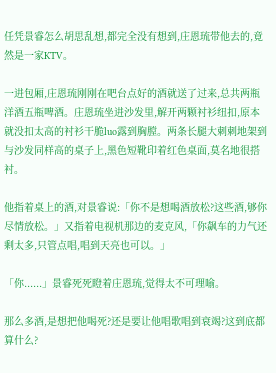任凭景睿怎么胡思乱想,都完全没有想到,庄恩琉带他去的,竟然是一家KTV。

一进包厢,庄恩琉刚刚在吧台点好的酒就送了过来,总共两瓶洋酒五瓶啤酒。庄恩琉坐进沙发里,解开两颗衬衫纽扣,原本就没扣太高的衬衫干脆luo露到胸膛。两条长腿大刺刺地架到与沙发同样高的桌子上,黑色短靴印着红色桌面,莫名地很搭衬。

他指着桌上的酒,对景睿说:「你不是想喝酒放松?这些酒,够你尽情放松。」又指着电视机那边的麦克风,「你飙车的力气还剩太多,只管点唱,唱到天亮也可以。」

「你......」景睿死死瞪着庄恩琉,觉得太不可理喻。

那么多酒,是想把他喝死?还是要让他唱歌唱到衰竭?这到底都算什么?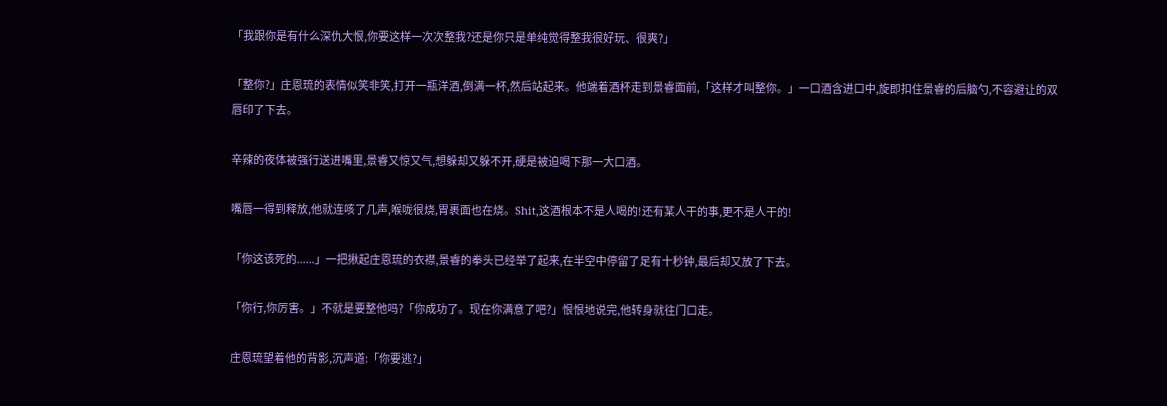「我跟你是有什么深仇大恨,你要这样一次次整我?还是你只是单纯觉得整我很好玩、很爽?」

「整你?」庄恩琉的表情似笑非笑,打开一瓶洋酒,倒满一杯,然后站起来。他端着酒杯走到景睿面前,「这样才叫整你。」一口酒含进口中,旋即扣住景睿的后脑勺,不容避让的双唇印了下去。

辛辣的夜体被强行送进嘴里,景睿又惊又气,想躲却又躲不开,硬是被迫喝下那一大口酒。

嘴唇一得到释放,他就连咳了几声,喉咙很烧,胃裹面也在烧。Shit,这酒根本不是人喝的!还有某人干的事,更不是人干的!

「你这该死的......」一把揪起庄恩琉的衣襟,景睿的拳头已经举了起来,在半空中停留了足有十秒钟,最后却又放了下去。

「你行,你厉害。」不就是要整他吗?「你成功了。现在你满意了吧?」恨恨地说完,他转身就往门口走。

庄恩琉望着他的背影,沉声道:「你要逃?」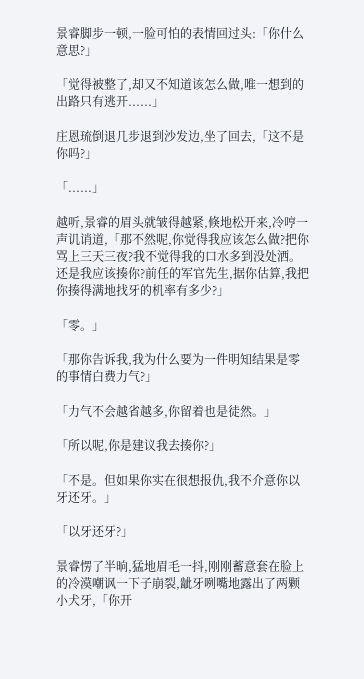景睿脚步一顿,一脸可怕的表情回过头:「你什么意思?」

「觉得被整了,却又不知道该怎么做,唯一想到的出路只有逃开......」

庄恩琉倒退几步退到沙发边,坐了回去,「这不是你吗?」

「......」

越听,景睿的眉头就皱得越紧,倏地松开来,冷哼一声讥诮道,「那不然呢,你觉得我应该怎么做?把你骂上三天三夜?我不觉得我的口水多到没处洒。还是我应该揍你?前任的军官先生,据你估算,我把你揍得满地找牙的机率有多少?」

「零。」

「那你告诉我,我为什么要为一件明知结果是零的事情白费力气?」

「力气不会越省越多,你留着也是徒然。」

「所以呢,你是建议我去揍你?」

「不是。但如果你实在很想报仇,我不介意你以牙还牙。」

「以牙还牙?」

景睿愣了半晌,猛地眉毛一抖,刚刚蓄意套在脸上的冷漠嘲讽一下子崩裂,龇牙咧嘴地露出了两颗小犬牙,「你开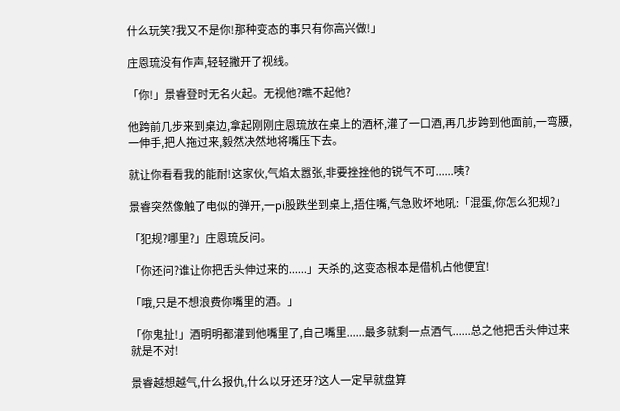什么玩笑?我又不是你!那种变态的事只有你高兴做!」

庄恩琉没有作声,轻轻撇开了视线。

「你!」景睿登时无名火起。无视他?瞧不起他?

他跨前几步来到桌边,拿起刚刚庄恩琉放在桌上的酒杯,灌了一口酒,再几步跨到他面前,一弯腰,一伸手,把人拖过来,毅然决然地将嘴压下去。

就让你看看我的能耐!这家伙,气焰太嚣张,非要挫挫他的锐气不可......咦?

景睿突然像触了电似的弹开,一pi股跌坐到桌上,捂住嘴,气急败坏地吼:「混蛋,你怎么犯规?」

「犯规?哪里?」庄恩琉反问。

「你还问?谁让你把舌头伸过来的......」天杀的,这变态根本是借机占他便宜!

「哦,只是不想浪费你嘴里的酒。」

「你鬼扯!」酒明明都灌到他嘴里了,自己嘴里......最多就剩一点酒气......总之他把舌头伸过来就是不对!

景睿越想越气,什么报仇,什么以牙还牙?这人一定早就盘算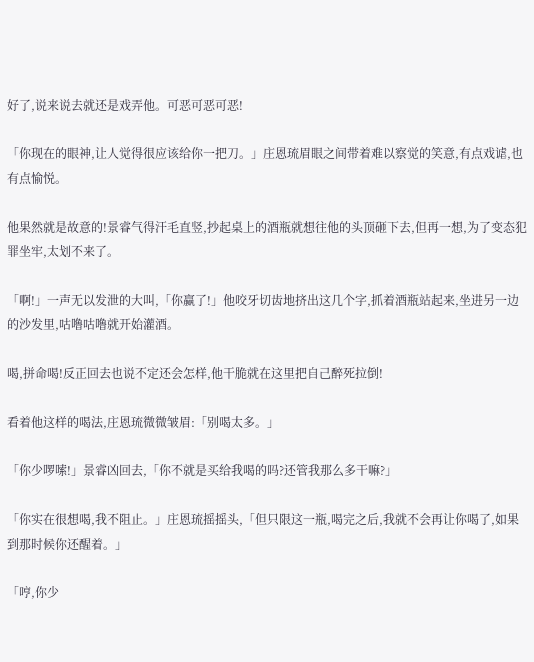好了,说来说去就还是戏弄他。可恶可恶可恶!

「你现在的眼神,让人觉得很应该给你一把刀。」庄恩琉眉眼之间带着难以察觉的笑意,有点戏谑,也有点愉悦。

他果然就是故意的!景睿气得汗毛直竖,抄起桌上的酒瓶就想往他的头顶砸下去,但再一想,为了变态犯罪坐牢,太划不来了。

「啊!」一声无以发泄的大叫,「你赢了!」他咬牙切齿地挤出这几个字,抓着酒瓶站起来,坐进另一边的沙发里,咕噜咕噜就开始灌酒。

喝,拼命喝!反正回去也说不定还会怎样,他干脆就在这里把自己醉死拉倒!

看着他这样的喝法,庄恩琉微微皱眉:「别喝太多。」

「你少啰嗦!」景睿凶回去,「你不就是买给我喝的吗?还管我那么多干嘛?」

「你实在很想喝,我不阻止。」庄恩琉摇摇头,「但只限这一瓶,喝完之后,我就不会再让你喝了,如果到那时候你还醒着。」

「哼,你少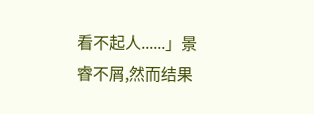看不起人......」景睿不屑,然而结果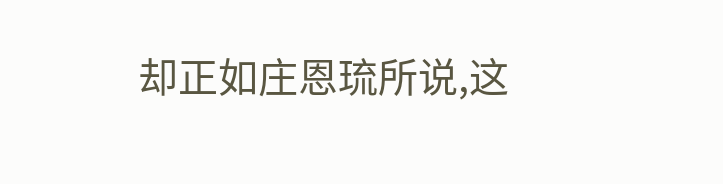却正如庄恩琉所说,这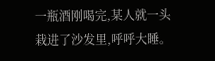一瓶酒刚喝完,某人就一头栽进了沙发里,呼呼大睡。